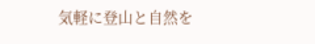気軽に登山と自然を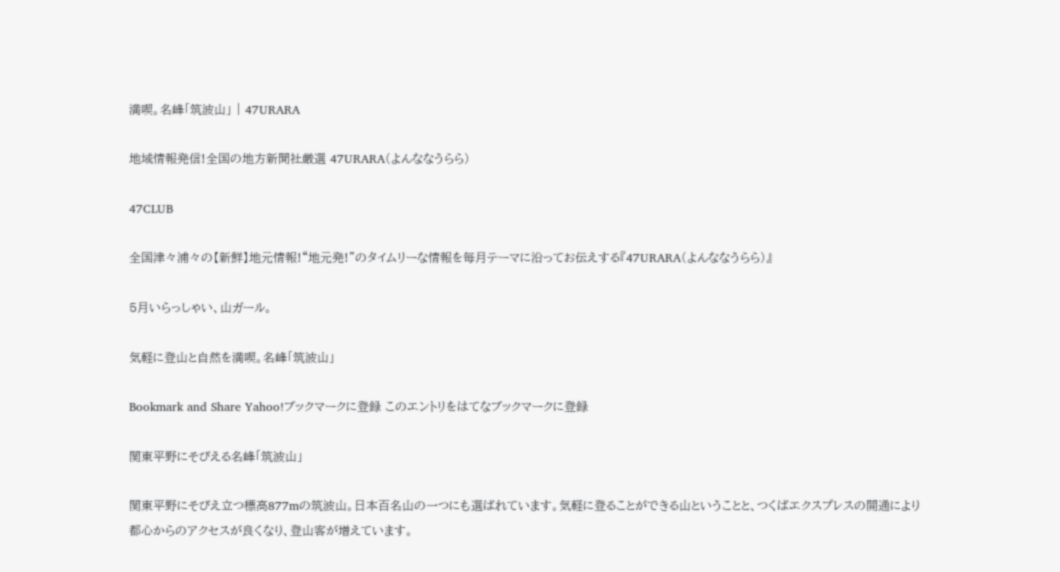満喫。名峰「筑波山」 | 47URARA

地域情報発信!全国の地方新聞社厳選 47URARA(よんななうらら)

47CLUB

全国津々浦々の【新鮮】地元情報!“地元発!”のタイムリーな情報を毎月テーマに沿ってお伝えする『47URARA(よんななうらら)』

5月いらっしゃい、山ガール。

気軽に登山と自然を満喫。名峰「筑波山」

Bookmark and Share Yahoo!ブックマークに登録 このエントリをはてなブックマークに登録

関東平野にそびえる名峰「筑波山」

関東平野にそびえ立つ標高877mの筑波山。日本百名山の一つにも選ばれています。気軽に登ることができる山ということと、つくばエクスプレスの開通により都心からのアクセスが良くなり、登山客が増えています。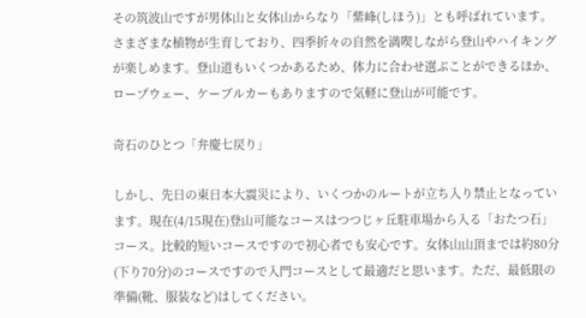その筑波山ですが男体山と女体山からなり「紫峰(しほう)」とも呼ばれています。さまざまな植物が生育しており、四季折々の自然を満喫しながら登山やハイキングが楽しめます。登山道もいくつかあるため、体力に合わせ選ぶことができるほか、ロープウェー、ケーブルカーもありますので気軽に登山が可能です。

奇石のひとつ「弁慶七戻り」

しかし、先日の東日本大震災により、いくつかのルートが立ち入り禁止となっています。現在(4/15現在)登山可能なコースはつつじヶ丘駐車場から入る「おたつ石」コース。比較的短いコースですので初心者でも安心です。女体山山頂までは約80分(下り70分)のコースですので入門コースとして最適だと思います。ただ、最低限の準備(靴、服装など)はしてください。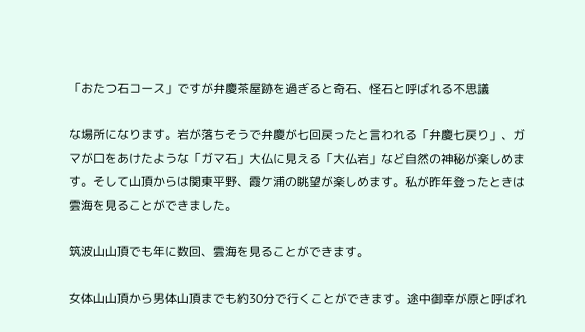「おたつ石コース」ですが弁慶茶屋跡を過ぎると奇石、怪石と呼ばれる不思議

な場所になります。岩が落ちそうで弁慶が七回戻ったと言われる「弁慶七戻り」、ガマが口をあけたような「ガマ石」大仏に見える「大仏岩」など自然の神秘が楽しめます。そして山頂からは関東平野、霞ケ浦の眺望が楽しめます。私が昨年登ったときは雲海を見ることができました。

筑波山山頂でも年に数回、雲海を見ることができます。

女体山山頂から男体山頂までも約30分で行くことができます。途中御幸が原と呼ばれ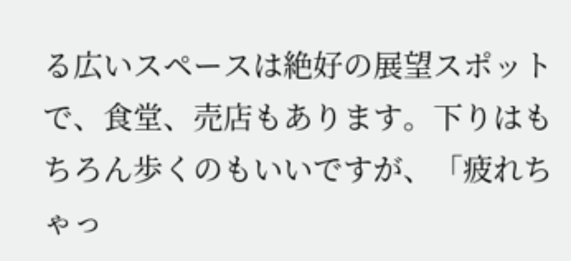る広いスペースは絶好の展望スポットで、食堂、売店もあります。下りはもちろん歩くのもいいですが、「疲れちゃっ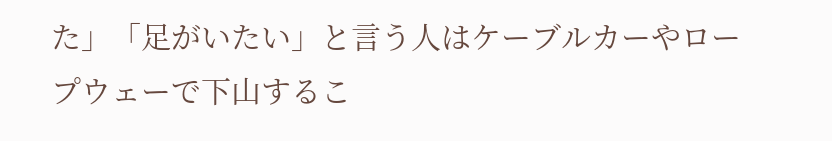た」「足がいたい」と言う人はケーブルカーやロープウェーで下山するこ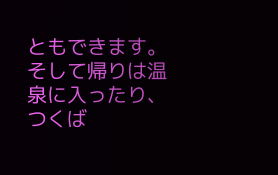ともできます。
そして帰りは温泉に入ったり、つくば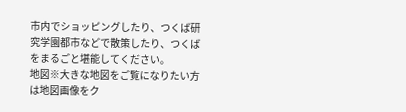市内でショッピングしたり、つくば研究学園都市などで散策したり、つくばをまるごと堪能してください。
地図※大きな地図をご覧になりたい方は地図画像をク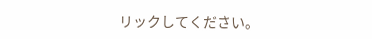リックしてください。